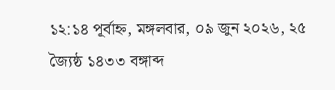১২:১৪ পূর্বাহ্ন, মঙ্গলবার, ০৯ জুন ২০২৬, ২৫ জ্যৈষ্ঠ ১৪৩৩ বঙ্গাব্দ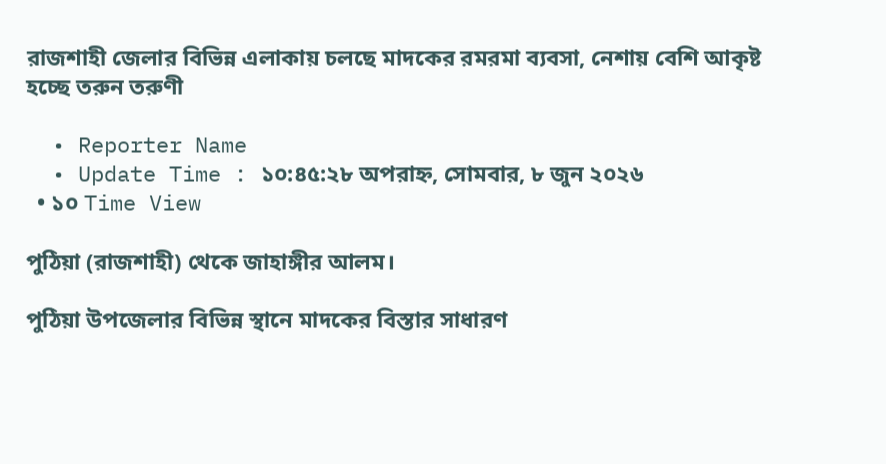রাজশাহী জেলার বিভিন্ন এলাকায় চলছে মাদকের রমরমা ব্যবসা, নেশায় বেশি আকৃষ্ট হচ্ছে তরুন তরুণী

  • Reporter Name
  • Update Time : ১০:৪৫:২৮ অপরাহ্ন, সোমবার, ৮ জুন ২০২৬
  • ১০ Time View

পুঠিয়া (রাজশাহী) থেকে জাহাঙ্গীর আলম।

পুঠিয়া উপজেলার বিভিন্ন স্থানে মাদকের বিস্তার সাধারণ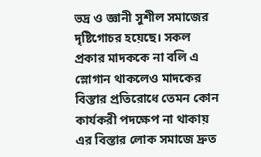ভদ্র ও জ্ঞানী সুশীল সমাজের দৃষ্টিগোচর হয়েছে। সকল প্রকার মাদককে না বলি এ স্লোগান থাকলেও মাদকের বিস্তার প্রতিরোধে তেমন কোন কার্যকরী পদক্ষেপ না থাকায় এর বিস্তার লোক সমাজে দ্রুত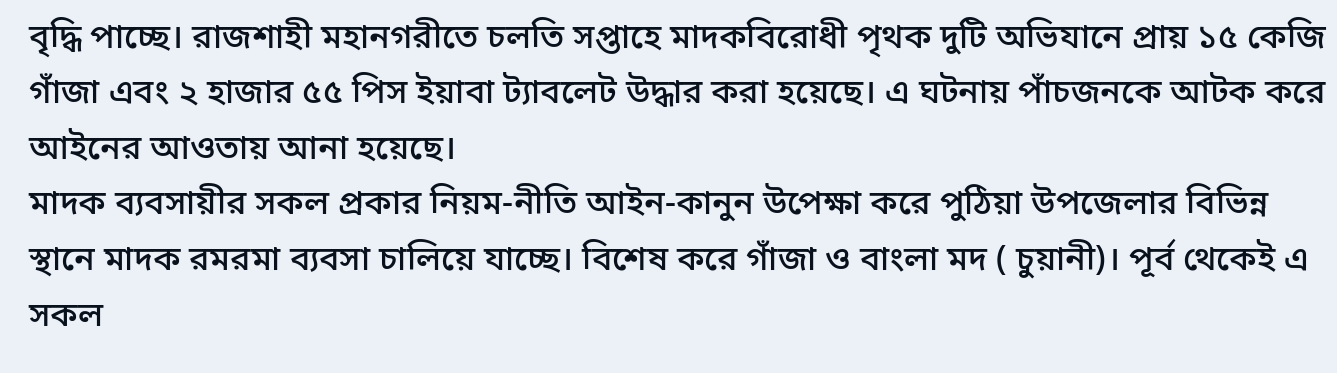বৃদ্ধি পাচ্ছে। রাজশাহী মহানগরীতে চলতি সপ্তাহে মাদকবিরোধী পৃথক দুটি অভিযানে প্রায় ১৫ কেজি গাঁজা এবং ২ হাজার ৫৫ পিস ইয়াবা ট্যাবলেট উদ্ধার করা হয়েছে। এ ঘটনায় পাঁচজনকে আটক করে আইনের আওতায় আনা হয়েছে।
মাদক ব্যবসায়ীর সকল প্রকার নিয়ম-নীতি আইন-কানুন উপেক্ষা করে পুঠিয়া উপজেলার বিভিন্ন স্থানে মাদক রমরমা ব্যবসা চালিয়ে যাচ্ছে। বিশেষ করে গাঁজা ও বাংলা মদ ( চুয়ানী)। পূর্ব থেকেই এ সকল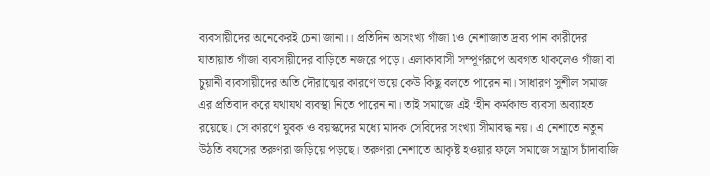ব্যবসায়ীদের অনেকেরই চেনা জানা।। প্রতিদিন অসংখ্য গাঁজা ৷ও নেশাজাত দ্রব্য পান কারীদের যাতায়াত গাঁজা ব্যবসায়ীদের বাড়িতে নজরে পড়ে। এলাকাবাসী সম্পূর্ণরূপে অবগত থাকলেও গাঁজা বা চুয়ানী ব্যবসায়ীদের অতি দৌরাত্মের কারণে ভয়ে কেউ কিছু বলতে পারেন না। সাধারণ সুশীল সমাজ এর প্রতিবাদ করে যথাযথ ব্যবস্থা নিতে পারেন না। তাই সমাজে এই ‘হীন কর্মকান্ড ব্যবসা অব্যাহত রয়েছে। সে কারণে যুবক ও বয়স্কদের মধ্যে মাদক সেবিদের সংখ্যা সীমাবদ্ধ নয়। এ নেশাতে নতুন উঠতি বযসের তরুণরা জড়িয়ে পড়ছে। তরুণরা নেশাতে আকৃষ্ট হওয়ার ফলে সমাজে সন্ত্রাস চাঁদাবাজি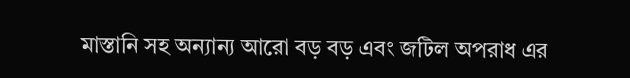মাস্তানি সহ অন্যান্য আরো বড় বড় এবং জটিল অপরাধ এর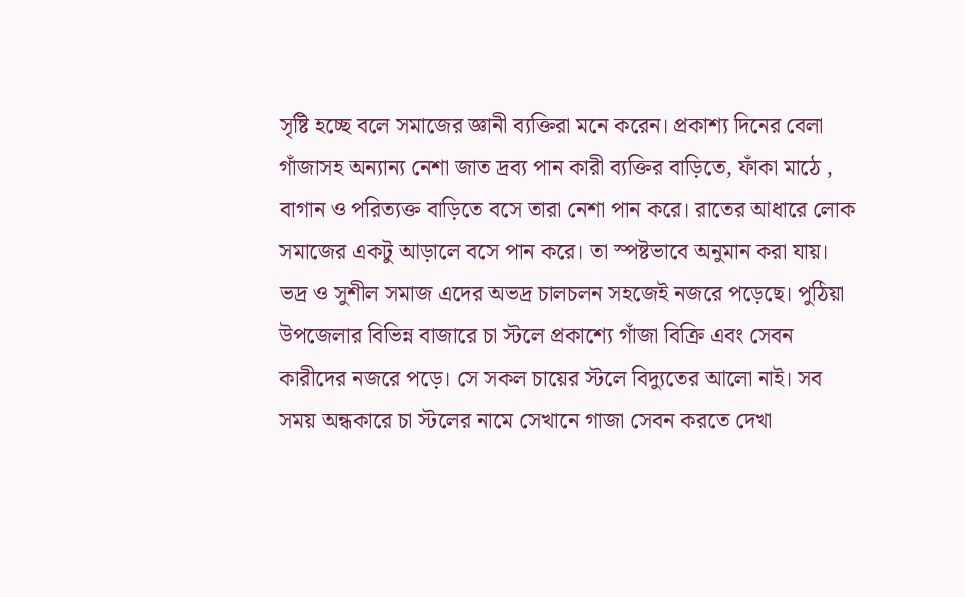সৃষ্টি হচ্ছে বলে সমাজের জ্ঞানী ব্যক্তিরা মনে করেন। প্রকাশ্য দিনের বেলা গাঁজাসহ অন্যান্য নেশা জাত দ্রব্য পান কারী ব্যক্তির বাড়িতে, ফাঁকা মাঠে , বাগান ও পরিত্যক্ত বাড়িতে বসে তারা নেশা পান করে। রাতের আধারে লোক সমাজের একটু আড়ালে বসে পান করে। তা স্পষ্টভাবে অনুমান করা যায়। ভদ্র ও সুশীল সমাজ এদের অভদ্র চালচলন সহজেই নজরে পড়েছে। পুঠিয়া উপজেলার বিভিন্ন বাজারে চা স্টলে প্রকাশ্যে গাঁজা বিক্রি এবং সেবন কারীদের নজরে পড়ে। সে সকল চায়ের স্টলে বিদ্যুতের আলো নাই। সব সময় অন্ধকারে চা স্টলের নামে সেখানে গাজা সেবন করতে দেখা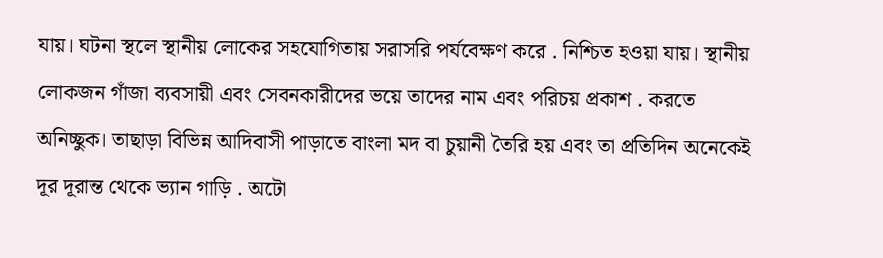যায়। ঘটনা স্থলে স্থানীয় লোকের সহযোগিতায় সরাসরি পর্যবেক্ষণ করে . নিশ্চিত হওয়া যায়। স্থানীয় লোকজন গাঁজা ব্যবসায়ী এবং সেবনকারীদের ভয়ে তাদের নাম এবং পরিচয় প্রকাশ . করতে অনিচ্ছুক। তাছাড়া বিভিন্ন আদিবাসী পাড়াতে বাংলা মদ বা চুয়ানী তৈরি হয় এবং তা প্রতিদিন অনেকেই দূর দূরান্ত থেকে ভ্যান গাড়ি . অটো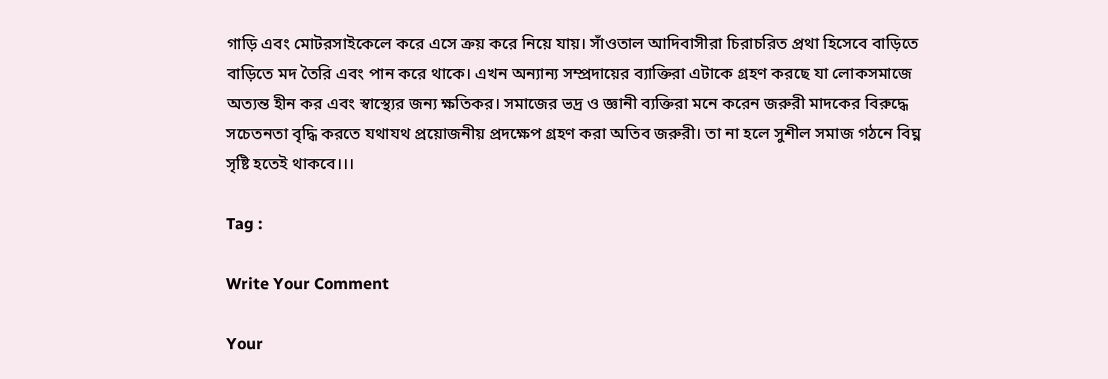গাড়ি এবং মোটরসাইকেলে করে এসে ক্রয় করে নিয়ে যায়। সাঁওতাল আদিবাসীরা চিরাচরিত প্রথা হিসেবে বাড়িতে বাড়িতে মদ তৈরি এবং পান করে থাকে। এখন অন্যান্য সম্প্রদায়ের ব্যাক্তিরা এটাকে গ্রহণ করছে যা লোকসমাজে অত্যন্ত হীন কর এবং স্বাস্থ্যের জন্য ক্ষতিকর। সমাজের ভদ্র ও জ্ঞানী ব্যক্তিরা মনে করেন জরুরী মাদকের বিরুদ্ধে সচেতনতা বৃদ্ধি করতে যথাযথ প্রয়োজনীয় প্রদক্ষেপ গ্রহণ করা অতিব জরুরী। তা না হলে সুশীল সমাজ গঠনে বিঘ্ন সৃষ্টি হতেই থাকবে।।।

Tag :

Write Your Comment

Your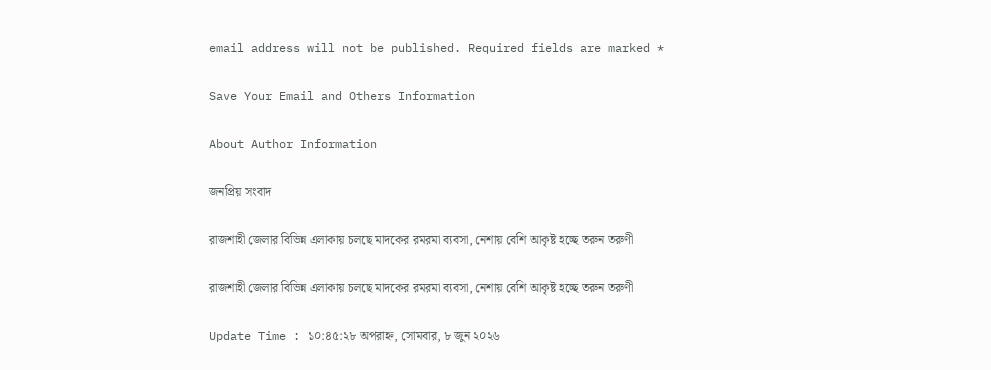email address will not be published. Required fields are marked *

Save Your Email and Others Information

About Author Information

জনপ্রিয় সংবাদ

রাজশাহী জেলার বিভিন্ন এলাকায় চলছে মাদকের রমরমা ব্যবসা, নেশায় বেশি আকৃষ্ট হচ্ছে তরুন তরুণী

রাজশাহী জেলার বিভিন্ন এলাকায় চলছে মাদকের রমরমা ব্যবসা, নেশায় বেশি আকৃষ্ট হচ্ছে তরুন তরুণী

Update Time : ১০:৪৫:২৮ অপরাহ্ন, সোমবার, ৮ জুন ২০২৬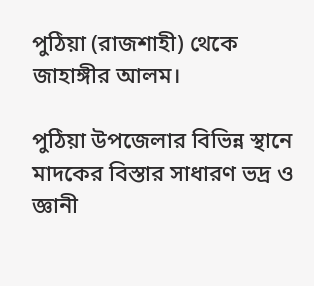পুঠিয়া (রাজশাহী) থেকে জাহাঙ্গীর আলম।

পুঠিয়া উপজেলার বিভিন্ন স্থানে মাদকের বিস্তার সাধারণ ভদ্র ও জ্ঞানী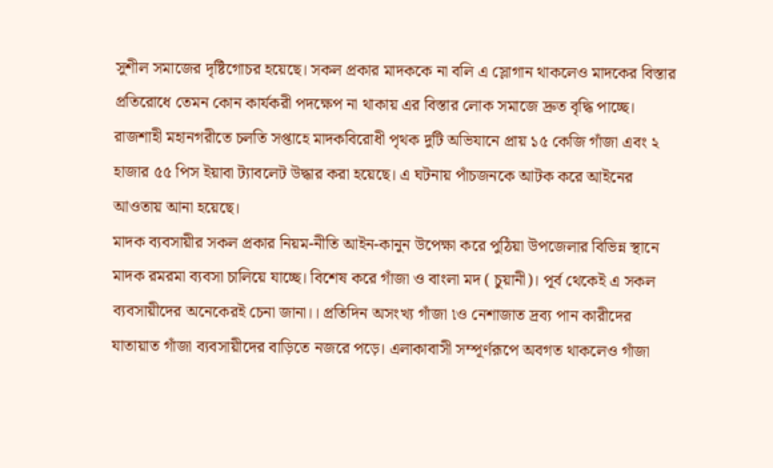সুশীল সমাজের দৃষ্টিগোচর হয়েছে। সকল প্রকার মাদককে না বলি এ স্লোগান থাকলেও মাদকের বিস্তার প্রতিরোধে তেমন কোন কার্যকরী পদক্ষেপ না থাকায় এর বিস্তার লোক সমাজে দ্রুত বৃদ্ধি পাচ্ছে। রাজশাহী মহানগরীতে চলতি সপ্তাহে মাদকবিরোধী পৃথক দুটি অভিযানে প্রায় ১৫ কেজি গাঁজা এবং ২ হাজার ৫৫ পিস ইয়াবা ট্যাবলেট উদ্ধার করা হয়েছে। এ ঘটনায় পাঁচজনকে আটক করে আইনের আওতায় আনা হয়েছে।
মাদক ব্যবসায়ীর সকল প্রকার নিয়ম-নীতি আইন-কানুন উপেক্ষা করে পুঠিয়া উপজেলার বিভিন্ন স্থানে মাদক রমরমা ব্যবসা চালিয়ে যাচ্ছে। বিশেষ করে গাঁজা ও বাংলা মদ ( চুয়ানী)। পূর্ব থেকেই এ সকল ব্যবসায়ীদের অনেকেরই চেনা জানা।। প্রতিদিন অসংখ্য গাঁজা ৷ও নেশাজাত দ্রব্য পান কারীদের যাতায়াত গাঁজা ব্যবসায়ীদের বাড়িতে নজরে পড়ে। এলাকাবাসী সম্পূর্ণরূপে অবগত থাকলেও গাঁজা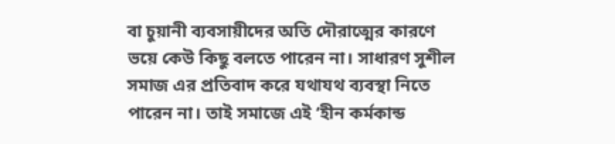বা চুয়ানী ব্যবসায়ীদের অতি দৌরাত্মের কারণে ভয়ে কেউ কিছু বলতে পারেন না। সাধারণ সুশীল সমাজ এর প্রতিবাদ করে যথাযথ ব্যবস্থা নিতে পারেন না। তাই সমাজে এই ‘হীন কর্মকান্ড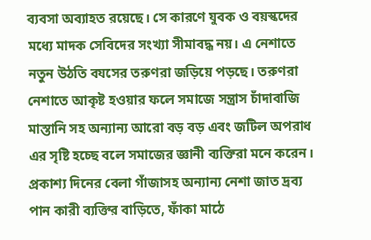ব্যবসা অব্যাহত রয়েছে। সে কারণে যুবক ও বয়স্কদের মধ্যে মাদক সেবিদের সংখ্যা সীমাবদ্ধ নয়। এ নেশাতে নতুন উঠতি বযসের তরুণরা জড়িয়ে পড়ছে। তরুণরা নেশাতে আকৃষ্ট হওয়ার ফলে সমাজে সন্ত্রাস চাঁদাবাজি মাস্তানি সহ অন্যান্য আরো বড় বড় এবং জটিল অপরাধ এর সৃষ্টি হচ্ছে বলে সমাজের জ্ঞানী ব্যক্তিরা মনে করেন। প্রকাশ্য দিনের বেলা গাঁজাসহ অন্যান্য নেশা জাত দ্রব্য পান কারী ব্যক্তির বাড়িতে, ফাঁকা মাঠে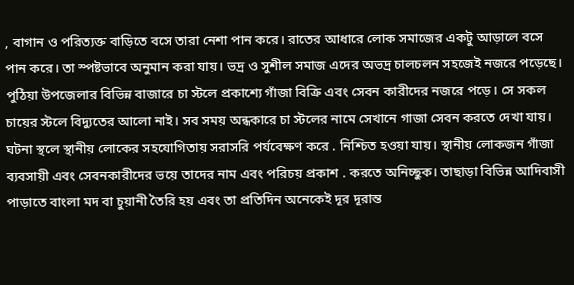, বাগান ও পরিত্যক্ত বাড়িতে বসে তারা নেশা পান করে। রাতের আধারে লোক সমাজের একটু আড়ালে বসে পান করে। তা স্পষ্টভাবে অনুমান করা যায়। ভদ্র ও সুশীল সমাজ এদের অভদ্র চালচলন সহজেই নজরে পড়েছে। পুঠিয়া উপজেলার বিভিন্ন বাজারে চা স্টলে প্রকাশ্যে গাঁজা বিক্রি এবং সেবন কারীদের নজরে পড়ে। সে সকল চায়ের স্টলে বিদ্যুতের আলো নাই। সব সময় অন্ধকারে চা স্টলের নামে সেখানে গাজা সেবন করতে দেখা যায়। ঘটনা স্থলে স্থানীয় লোকের সহযোগিতায় সরাসরি পর্যবেক্ষণ করে . নিশ্চিত হওয়া যায়। স্থানীয় লোকজন গাঁজা ব্যবসায়ী এবং সেবনকারীদের ভয়ে তাদের নাম এবং পরিচয় প্রকাশ . করতে অনিচ্ছুক। তাছাড়া বিভিন্ন আদিবাসী পাড়াতে বাংলা মদ বা চুয়ানী তৈরি হয় এবং তা প্রতিদিন অনেকেই দূর দূরান্ত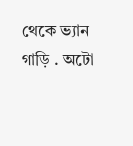থেকে ভ্যান গাড়ি . অটো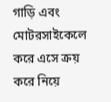গাড়ি এবং মোটরসাইকেলে করে এসে ক্রয় করে নিয়ে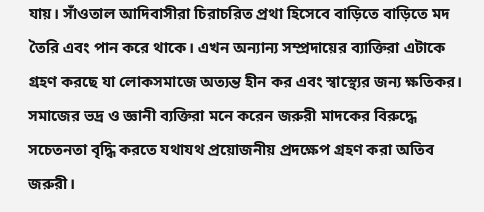যায়। সাঁওতাল আদিবাসীরা চিরাচরিত প্রথা হিসেবে বাড়িতে বাড়িতে মদ তৈরি এবং পান করে থাকে। এখন অন্যান্য সম্প্রদায়ের ব্যাক্তিরা এটাকে গ্রহণ করছে যা লোকসমাজে অত্যন্ত হীন কর এবং স্বাস্থ্যের জন্য ক্ষতিকর। সমাজের ভদ্র ও জ্ঞানী ব্যক্তিরা মনে করেন জরুরী মাদকের বিরুদ্ধে সচেতনতা বৃদ্ধি করতে যথাযথ প্রয়োজনীয় প্রদক্ষেপ গ্রহণ করা অতিব জরুরী।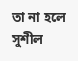তা না হলে সুশীল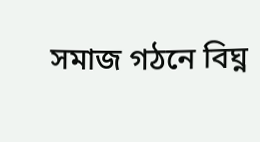সমাজ গঠনে বিঘ্ন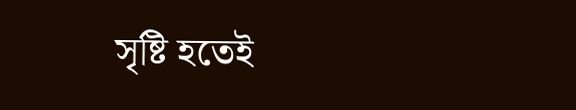সৃষ্টি হতেই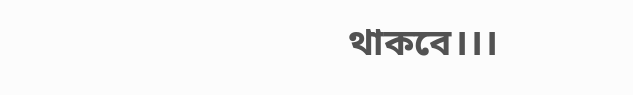থাকবে।।।